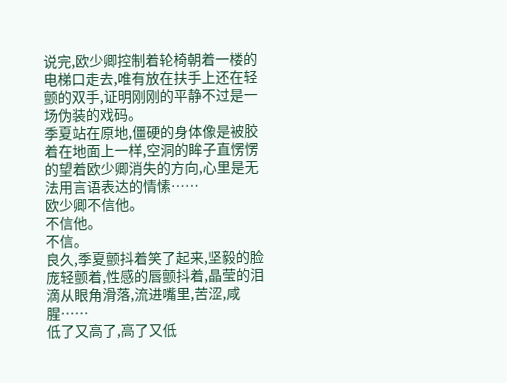说完,欧少卿控制着轮椅朝着一楼的电梯口走去,唯有放在扶手上还在轻颤的双手,证明刚刚的平静不过是一场伪装的戏码。
季夏站在原地,僵硬的身体像是被胶着在地面上一样,空洞的眸子直愣愣的望着欧少卿消失的方向,心里是无法用言语表达的情愫……
欧少卿不信他。
不信他。
不信。
良久,季夏颤抖着笑了起来,坚毅的脸庞轻颤着,性感的唇颤抖着,晶莹的泪滴从眼角滑落,流进嘴里,苦涩,咸腥……
低了又高了,高了又低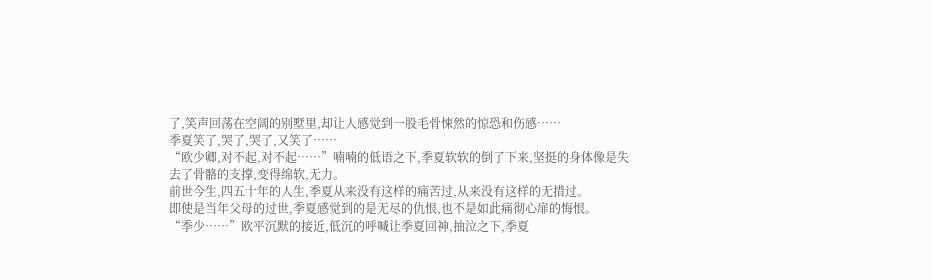了,笑声回荡在空阔的别墅里,却让人感觉到一股毛骨悚然的惊恐和伤感……
季夏笑了,哭了,哭了,又笑了……
“欧少卿,对不起,对不起……”喃喃的低语之下,季夏软软的倒了下来,坚挺的身体像是失去了骨骼的支撑,变得绵软,无力。
前世今生,四五十年的人生,季夏从来没有这样的痛苦过,从来没有这样的无措过。
即使是当年父母的过世,季夏感觉到的是无尽的仇恨,也不是如此痛彻心扉的悔恨。
“季少……”欧平沉默的接近,低沉的呼喊让季夏回神,抽泣之下,季夏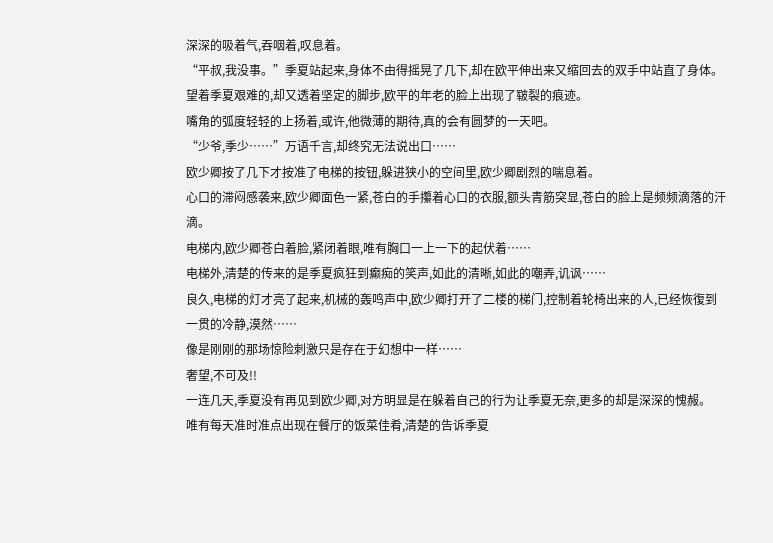深深的吸着气,吞咽着,叹息着。
“平叔,我没事。”季夏站起来,身体不由得摇晃了几下,却在欧平伸出来又缩回去的双手中站直了身体。
望着季夏艰难的,却又透着坚定的脚步,欧平的年老的脸上出现了皲裂的痕迹。
嘴角的弧度轻轻的上扬着,或许,他微薄的期待,真的会有圆梦的一天吧。
“少爷,季少……”万语千言,却终究无法说出口……
欧少卿按了几下才按准了电梯的按钮,躲进狭小的空间里,欧少卿剧烈的喘息着。
心口的滞闷感袭来,欧少卿面色一紧,苍白的手攥着心口的衣服,额头青筋突显,苍白的脸上是频频滴落的汗滴。
电梯内,欧少卿苍白着脸,紧闭着眼,唯有胸口一上一下的起伏着……
电梯外,清楚的传来的是季夏疯狂到癫痴的笑声,如此的清晰,如此的嘲弄,讥讽……
良久,电梯的灯才亮了起来,机械的轰鸣声中,欧少卿打开了二楼的梯门,控制着轮椅出来的人,已经恢復到一贯的冷静,漠然……
像是刚刚的那场惊险刺激只是存在于幻想中一样……
奢望,不可及!!
一连几天,季夏没有再见到欧少卿,对方明显是在躲着自己的行为让季夏无奈,更多的却是深深的愧赧。
唯有每天准时准点出现在餐厅的饭菜佳肴,清楚的告诉季夏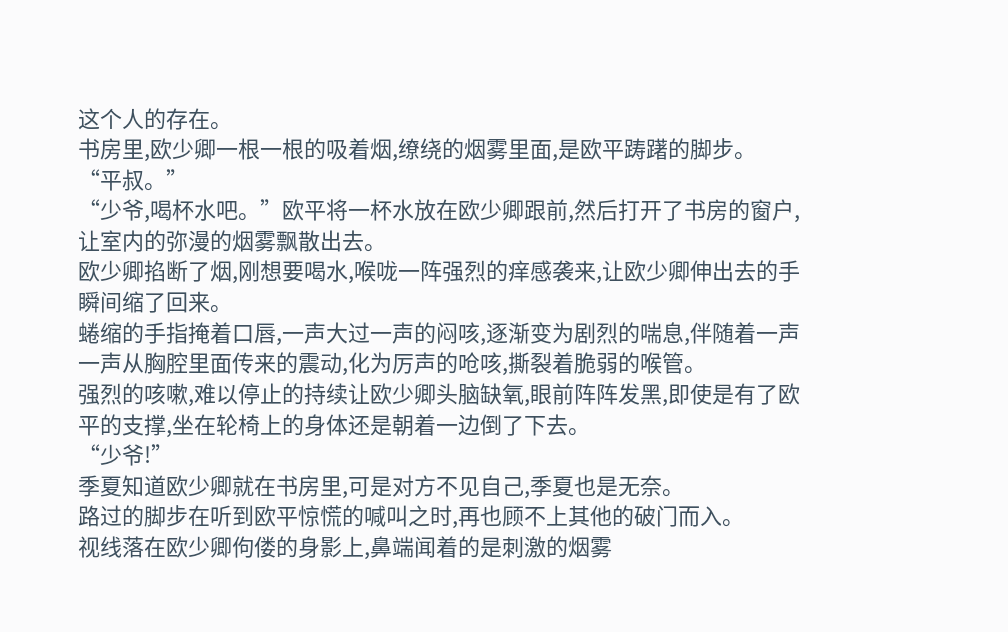这个人的存在。
书房里,欧少卿一根一根的吸着烟,缭绕的烟雾里面,是欧平踌躇的脚步。
“平叔。”
“少爷,喝杯水吧。”欧平将一杯水放在欧少卿跟前,然后打开了书房的窗户,让室内的弥漫的烟雾飘散出去。
欧少卿掐断了烟,刚想要喝水,喉咙一阵强烈的痒感袭来,让欧少卿伸出去的手瞬间缩了回来。
蜷缩的手指掩着口唇,一声大过一声的闷咳,逐渐变为剧烈的喘息,伴随着一声一声从胸腔里面传来的震动,化为厉声的呛咳,撕裂着脆弱的喉管。
强烈的咳嗽,难以停止的持续让欧少卿头脑缺氧,眼前阵阵发黑,即使是有了欧平的支撑,坐在轮椅上的身体还是朝着一边倒了下去。
“少爷!”
季夏知道欧少卿就在书房里,可是对方不见自己,季夏也是无奈。
路过的脚步在听到欧平惊慌的喊叫之时,再也顾不上其他的破门而入。
视线落在欧少卿佝偻的身影上,鼻端闻着的是刺激的烟雾